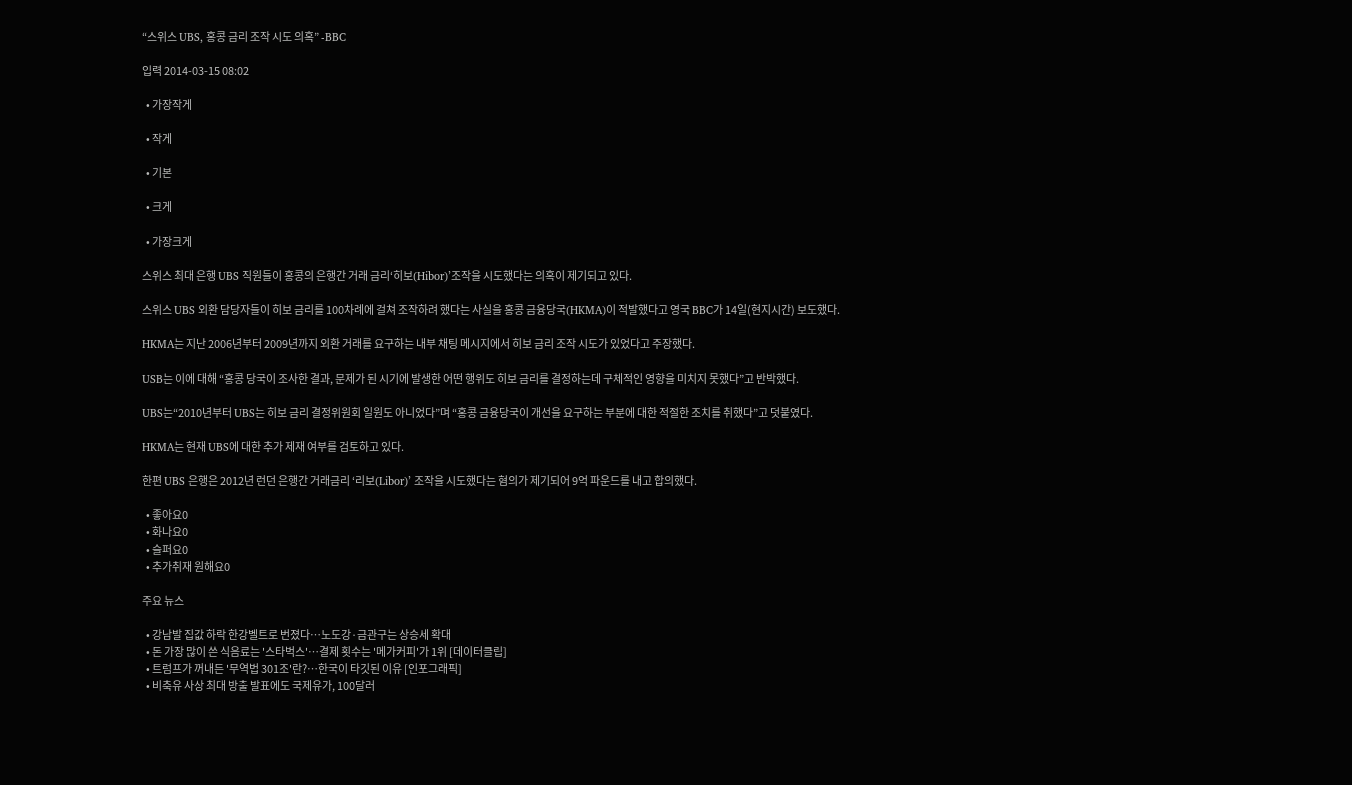“스위스 UBS, 홍콩 금리 조작 시도 의혹” -BBC

입력 2014-03-15 08:02

  • 가장작게

  • 작게

  • 기본

  • 크게

  • 가장크게

스위스 최대 은행 UBS 직원들이 홍콩의 은행간 거래 금리‘히보(Hibor)’조작을 시도했다는 의혹이 제기되고 있다.

스위스 UBS 외환 담당자들이 히보 금리를 100차례에 걸쳐 조작하려 했다는 사실을 홍콩 금융당국(HKMA)이 적발했다고 영국 BBC가 14일(현지시간) 보도했다.

HKMA는 지난 2006년부터 2009년까지 외환 거래를 요구하는 내부 채팅 메시지에서 히보 금리 조작 시도가 있었다고 주장했다.

USB는 이에 대해 “홍콩 당국이 조사한 결과, 문제가 된 시기에 발생한 어떤 행위도 히보 금리를 결정하는데 구체적인 영향을 미치지 못했다”고 반박했다.

UBS는“2010년부터 UBS는 히보 금리 결정위원회 일원도 아니었다”며 “홍콩 금융당국이 개선을 요구하는 부분에 대한 적절한 조치를 취했다”고 덧붙였다.

HKMA는 현재 UBS에 대한 추가 제재 여부를 검토하고 있다.

한편 UBS 은행은 2012년 런던 은행간 거래금리 ‘리보(Libor)’ 조작을 시도했다는 혐의가 제기되어 9억 파운드를 내고 합의했다.

  • 좋아요0
  • 화나요0
  • 슬퍼요0
  • 추가취재 원해요0

주요 뉴스

  • 강남발 집값 하락 한강벨트로 번졌다⋯노도강·금관구는 상승세 확대
  • 돈 가장 많이 쓴 식음료는 '스타벅스'…결제 횟수는 '메가커피'가 1위 [데이터클립]
  • 트럼프가 꺼내든 '무역법 301조'란?…한국이 타깃된 이유 [인포그래픽]
  • 비축유 사상 최대 방출 발표에도 국제유가, 100달러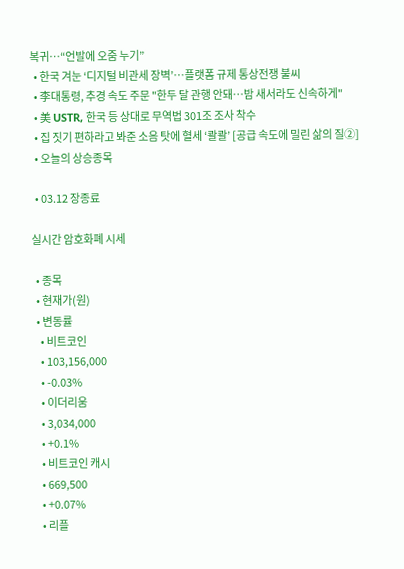복귀⋯“언발에 오줌 누기”
  • 한국 겨눈 ‘디지털 비관세 장벽’…플랫폼 규제 통상전쟁 불씨
  • 李대통령, 추경 속도 주문 "한두 달 관행 안돼…밤 새서라도 신속하게"
  • 美 USTR, 한국 등 상대로 무역법 301조 조사 착수
  • 집 짓기 편하라고 봐준 소음 탓에 혈세 ‘콸콸’ [공급 속도에 밀린 삶의 질②]
  • 오늘의 상승종목

  • 03.12 장종료

실시간 암호화폐 시세

  • 종목
  • 현재가(원)
  • 변동률
    • 비트코인
    • 103,156,000
    • -0.03%
    • 이더리움
    • 3,034,000
    • +0.1%
    • 비트코인 캐시
    • 669,500
    • +0.07%
    • 리플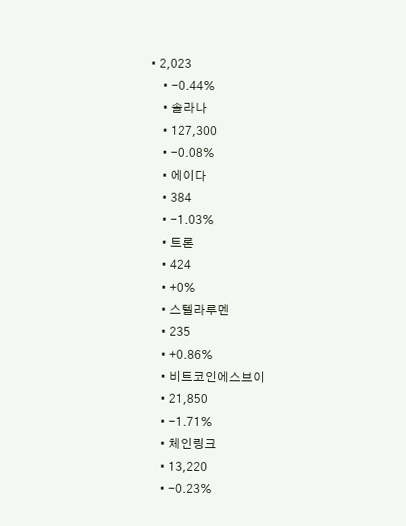• 2,023
    • -0.44%
    • 솔라나
    • 127,300
    • -0.08%
    • 에이다
    • 384
    • -1.03%
    • 트론
    • 424
    • +0%
    • 스텔라루멘
    • 235
    • +0.86%
    • 비트코인에스브이
    • 21,850
    • -1.71%
    • 체인링크
    • 13,220
    • -0.23%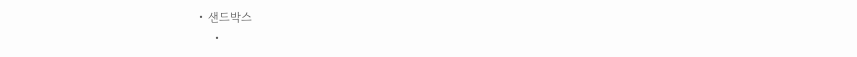• 샌드박스
    •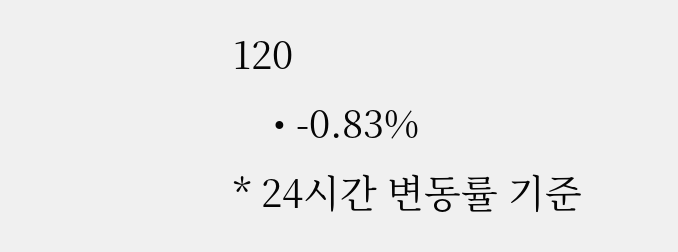120
    • -0.83%
* 24시간 변동률 기준